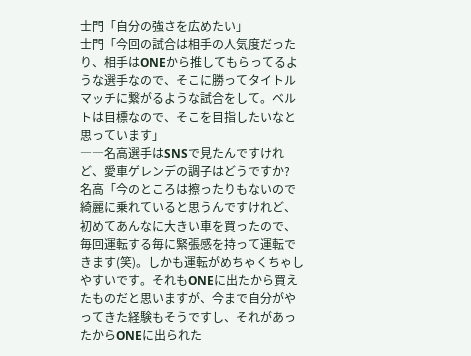士門「自分の強さを広めたい」
士門「今回の試合は相手の人気度だったり、相手はONEから推してもらってるような選手なので、そこに勝ってタイトルマッチに繋がるような試合をして。ベルトは目標なので、そこを目指したいなと思っています」
――名高選手はSNSで見たんですけれど、愛車ゲレンデの調子はどうですか?
名高「今のところは擦ったりもないので綺麗に乗れていると思うんですけれど、初めてあんなに大きい車を買ったので、毎回運転する毎に緊張感を持って運転できます(笑)。しかも運転がめちゃくちゃしやすいです。それもONEに出たから買えたものだと思いますが、今まで自分がやってきた経験もそうですし、それがあったからONEに出られた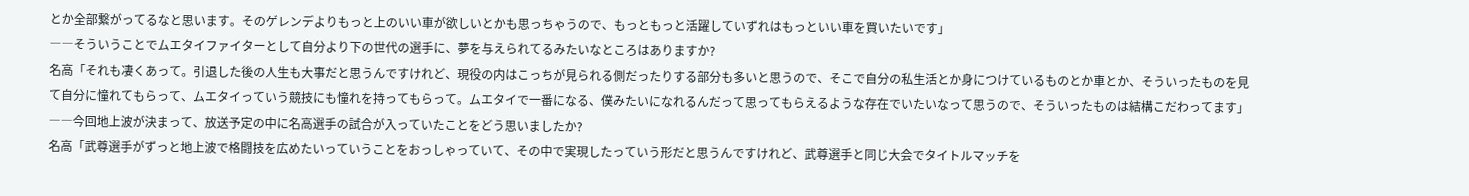とか全部繋がってるなと思います。そのゲレンデよりもっと上のいい車が欲しいとかも思っちゃうので、もっともっと活躍していずれはもっといい車を買いたいです」
――そういうことでムエタイファイターとして自分より下の世代の選手に、夢を与えられてるみたいなところはありますか?
名高「それも凄くあって。引退した後の人生も大事だと思うんですけれど、現役の内はこっちが見られる側だったりする部分も多いと思うので、そこで自分の私生活とか身につけているものとか車とか、そういったものを見て自分に憧れてもらって、ムエタイっていう競技にも憧れを持ってもらって。ムエタイで一番になる、僕みたいになれるんだって思ってもらえるような存在でいたいなって思うので、そういったものは結構こだわってます」
――今回地上波が決まって、放送予定の中に名高選手の試合が入っていたことをどう思いましたか?
名高「武尊選手がずっと地上波で格闘技を広めたいっていうことをおっしゃっていて、その中で実現したっていう形だと思うんですけれど、武尊選手と同じ大会でタイトルマッチを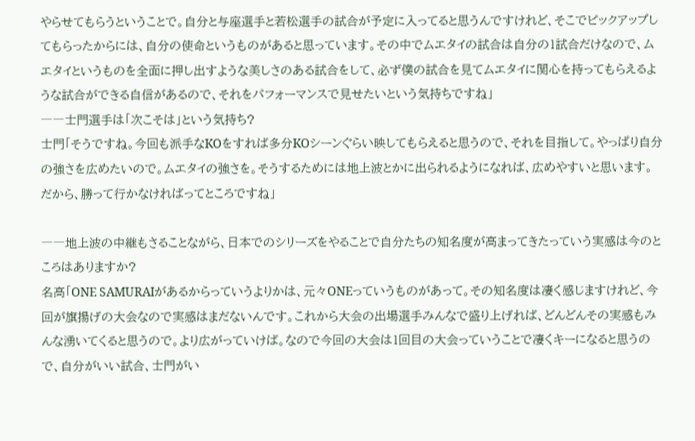やらせてもらうということで。自分と与座選手と若松選手の試合が予定に入ってると思うんですけれど、そこでピックアップしてもらったからには、自分の使命というものがあると思っています。その中でムエタイの試合は自分の1試合だけなので、ムエタイというものを全面に押し出すような美しさのある試合をして、必ず僕の試合を見てムエタイに関心を持ってもらえるような試合ができる自信があるので、それをパフォーマンスで見せたいという気持ちですね」
――士門選手は「次こそは」という気持ち?
士門「そうですね。今回も派手なKOをすれば多分KOシーンぐらい映してもらえると思うので、それを目指して。やっぱり自分の強さを広めたいので。ムエタイの強さを。そうするためには地上波とかに出られるようになれば、広めやすいと思います。だから、勝って行かなければってところですね」

――地上波の中継もさることながら、日本でのシリーズをやることで自分たちの知名度が高まってきたっていう実感は今のところはありますか?
名高「ONE SAMURAIがあるからっていうよりかは、元々ONEっていうものがあって。その知名度は凄く感じますけれど、今回が旗揚げの大会なので実感はまだないんです。これから大会の出場選手みんなで盛り上げれば、どんどんその実感もみんな湧いてくると思うので。より広がっていけば。なので今回の大会は1回目の大会っていうことで凄くキーになると思うので、自分がいい試合、士門がい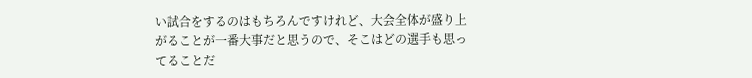い試合をするのはもちろんですけれど、大会全体が盛り上がることが一番大事だと思うので、そこはどの選手も思ってることだ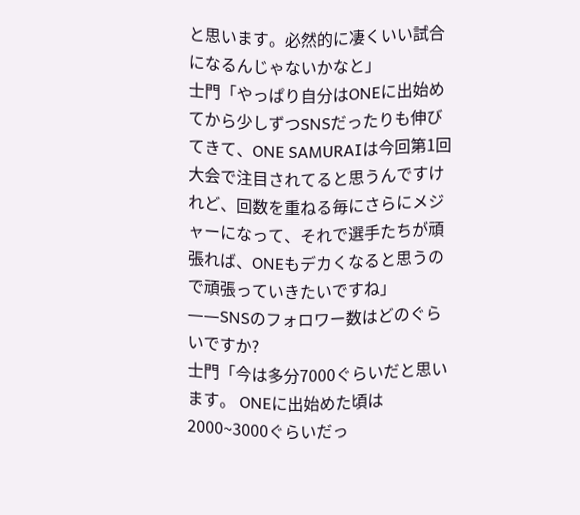と思います。必然的に凄くいい試合になるんじゃないかなと」
士門「やっぱり自分はONEに出始めてから少しずつSNSだったりも伸びてきて、ONE SAMURAIは今回第1回大会で注目されてると思うんですけれど、回数を重ねる毎にさらにメジャーになって、それで選手たちが頑張れば、ONEもデカくなると思うので頑張っていきたいですね」
――SNSのフォロワー数はどのぐらいですか?
士門「今は多分7000ぐらいだと思います。 ONEに出始めた頃は2000~3000ぐらいだっ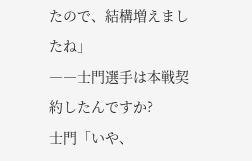たので、結構増えましたね」
――士門選手は本戦契約したんですか?
士門「いや、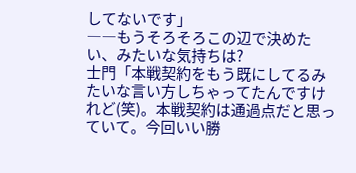してないです」
――もうそろそろこの辺で決めたい、みたいな気持ちは?
士門「本戦契約をもう既にしてるみたいな言い方しちゃってたんですけれど(笑)。本戦契約は通過点だと思っていて。今回いい勝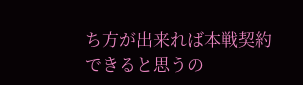ち方が出来れば本戦契約できると思うの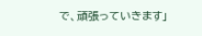で、頑張っていきます」